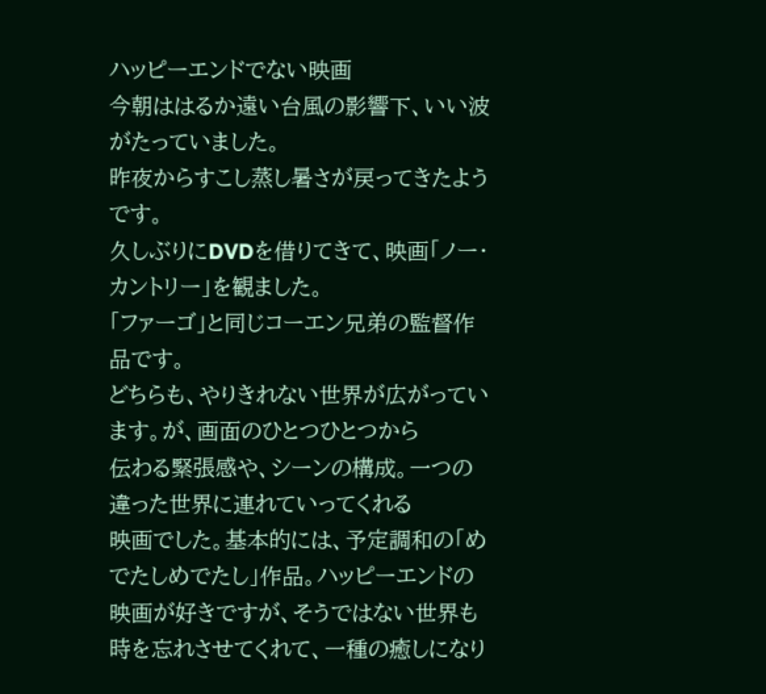ハッピーエンドでない映画
今朝ははるか遠い台風の影響下、いい波がたっていました。
昨夜からすこし蒸し暑さが戻ってきたようです。
久しぶりにDVDを借りてきて、映画「ノー・カントリー」を観ました。
「ファーゴ」と同じコーエン兄弟の監督作品です。
どちらも、やりきれない世界が広がっています。が、画面のひとつひとつから
伝わる緊張感や、シーンの構成。一つの違った世界に連れていってくれる
映画でした。基本的には、予定調和の「めでたしめでたし」作品。ハッピーエンドの
映画が好きですが、そうではない世界も時を忘れさせてくれて、一種の癒しになり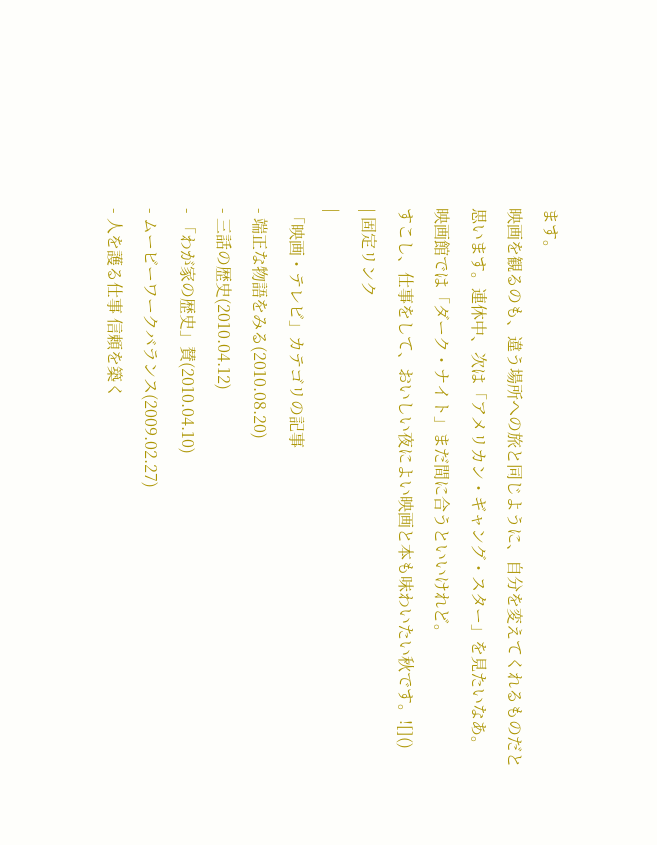ます。
映画を観るのも、違う場所への旅と同じように、自分を変えてくれるものだと
思います。連休中、次は「アメリカン・ギャング・スター」を見たいなあ。
映画館では「ダーク・ナイト」まだ間に合うといいけれど。
すこし、仕事をして、おいしい夜によい映画と本も味わいたい秋です。![]()
| 固定リンク
|
「映画・テレビ」カテゴリの記事
- 端正な物語をみる(2010.08.20)
- 三話の歴史(2010.04.12)
- 「わが家の歴史」賛(2010.04.10)
- ムービーワークバランス(2009.02.27)
- 人を護る仕事 信頼を築く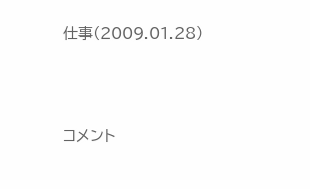仕事(2009.01.28)



コメント